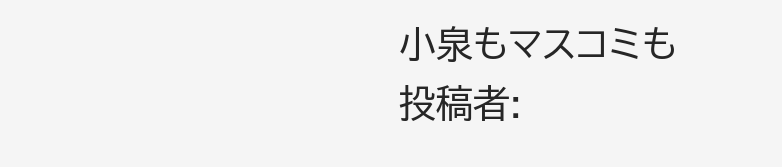小泉もマスコミも
投稿者: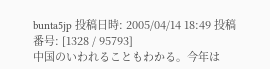bunta5jp 投稿日時: 2005/04/14 18:49 投稿番号: [1328 / 95793]
中国のいわれることもわかる。今年は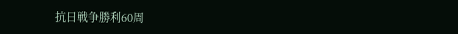抗日戦争勝利60周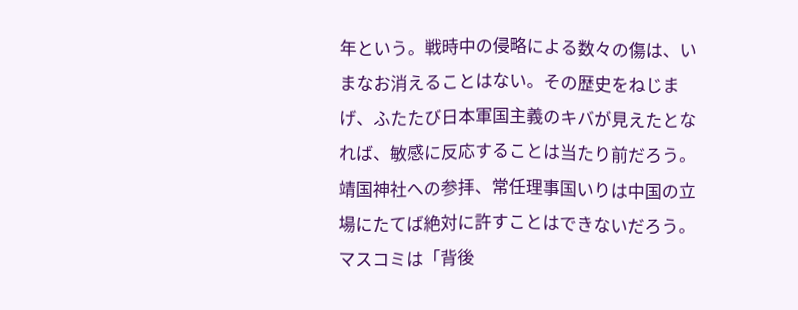年という。戦時中の侵略による数々の傷は、いまなお消えることはない。その歴史をねじまげ、ふたたび日本軍国主義のキバが見えたとなれば、敏感に反応することは当たり前だろう。靖国神社への参拝、常任理事国いりは中国の立場にたてば絶対に許すことはできないだろう。
マスコミは「背後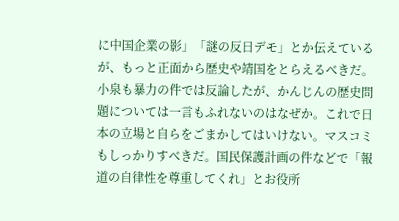に中国企業の影」「謎の反日デモ」とか伝えているが、もっと正面から歴史や靖国をとらえるべきだ。小泉も暴力の件では反論したが、かんじんの歴史問題については一言もふれないのはなぜか。これで日本の立場と自らをごまかしてはいけない。マスコミもしっかりすべきだ。国民保護計画の件などで「報道の自律性を尊重してくれ」とお役所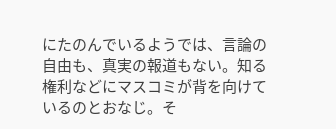にたのんでいるようでは、言論の自由も、真実の報道もない。知る権利などにマスコミが背を向けているのとおなじ。そ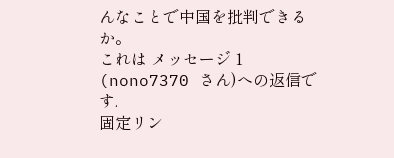んなことで中国を批判できるか。
これは メッセージ 1 (nono7370 さん)への返信です.
固定リン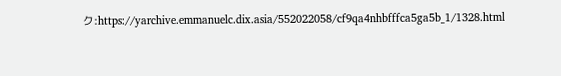ク:https://yarchive.emmanuelc.dix.asia/552022058/cf9qa4nhbfffca5ga5b_1/1328.html